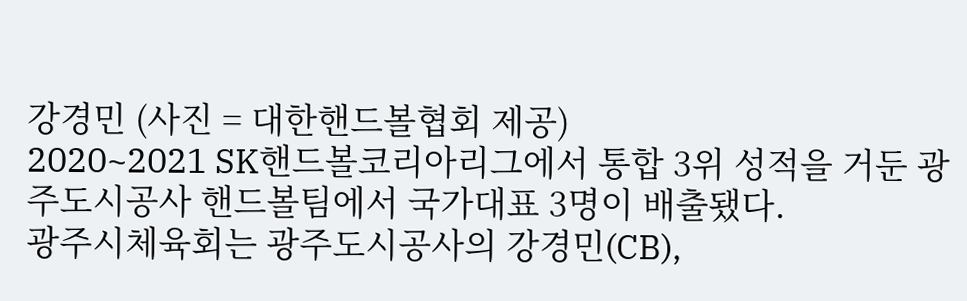강경민 (사진 = 대한핸드볼협회 제공)
2020~2021 SK핸드볼코리아리그에서 통합 3위 성적을 거둔 광주도시공사 핸드볼팀에서 국가대표 3명이 배출됐다.
광주시체육회는 광주도시공사의 강경민(CB),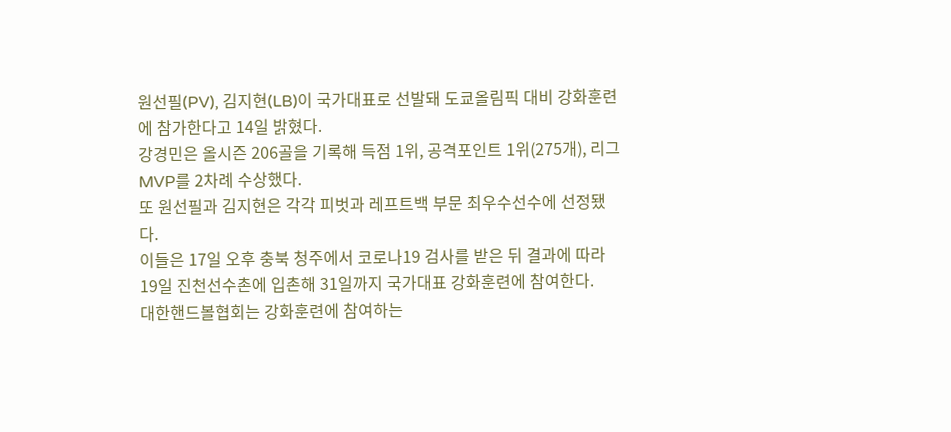원선필(PV), 김지현(LB)이 국가대표로 선발돼 도쿄올림픽 대비 강화훈련에 참가한다고 14일 밝혔다.
강경민은 올시즌 206골을 기록해 득점 1위, 공격포인트 1위(275개), 리그 MVP를 2차례 수상했다.
또 원선필과 김지현은 각각 피벗과 레프트백 부문 최우수선수에 선정됐다.
이들은 17일 오후 충북 청주에서 코로나19 검사를 받은 뒤 결과에 따라 19일 진천선수촌에 입촌해 31일까지 국가대표 강화훈련에 참여한다.
대한핸드볼협회는 강화훈련에 참여하는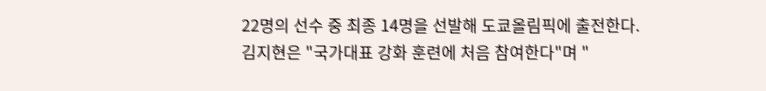22명의 선수 중 최종 14명을 선발해 도쿄올림픽에 출전한다.
김지현은 "국가대표 강화 훈련에 처음 참여한다"며 "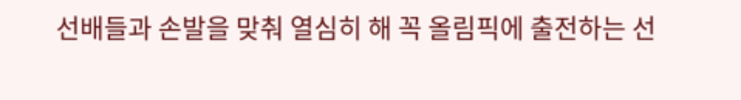선배들과 손발을 맞춰 열심히 해 꼭 올림픽에 출전하는 선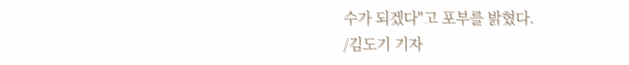수가 되겠다"고 포부를 밝혔다.
/김도기 기자